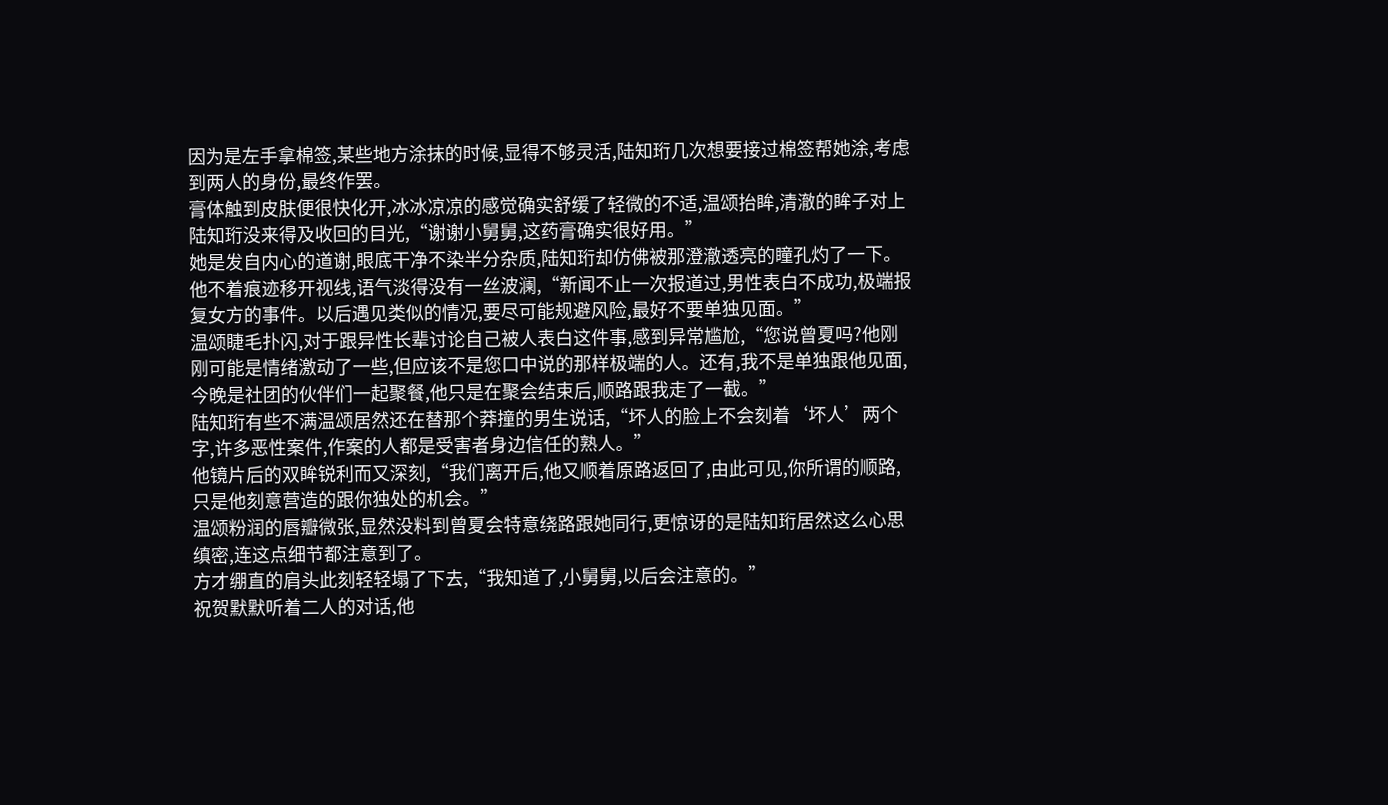因为是左手拿棉签,某些地方涂抹的时候,显得不够灵活,陆知珩几次想要接过棉签帮她涂,考虑到两人的身份,最终作罢。
膏体触到皮肤便很快化开,冰冰凉凉的感觉确实舒缓了轻微的不适,温颂抬眸,清澈的眸子对上陆知珩没来得及收回的目光,“谢谢小舅舅,这药膏确实很好用。”
她是发自内心的道谢,眼底干净不染半分杂质,陆知珩却仿佛被那澄澈透亮的瞳孔灼了一下。
他不着痕迹移开视线,语气淡得没有一丝波澜,“新闻不止一次报道过,男性表白不成功,极端报复女方的事件。以后遇见类似的情况,要尽可能规避风险,最好不要单独见面。”
温颂睫毛扑闪,对于跟异性长辈讨论自己被人表白这件事,感到异常尴尬,“您说曾夏吗?他刚刚可能是情绪激动了一些,但应该不是您口中说的那样极端的人。还有,我不是单独跟他见面,今晚是社团的伙伴们一起聚餐,他只是在聚会结束后,顺路跟我走了一截。”
陆知珩有些不满温颂居然还在替那个莽撞的男生说话,“坏人的脸上不会刻着‘坏人’两个字,许多恶性案件,作案的人都是受害者身边信任的熟人。”
他镜片后的双眸锐利而又深刻,“我们离开后,他又顺着原路返回了,由此可见,你所谓的顺路,只是他刻意营造的跟你独处的机会。”
温颂粉润的唇瓣微张,显然没料到曾夏会特意绕路跟她同行,更惊讶的是陆知珩居然这么心思缜密,连这点细节都注意到了。
方才绷直的肩头此刻轻轻塌了下去,“我知道了,小舅舅,以后会注意的。”
祝贺默默听着二人的对话,他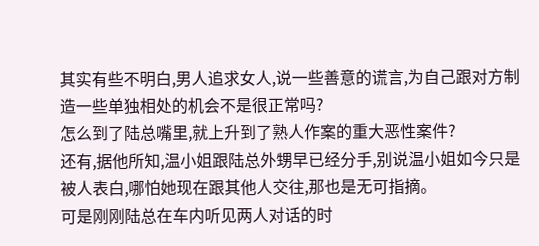其实有些不明白,男人追求女人,说一些善意的谎言,为自己跟对方制造一些单独相处的机会不是很正常吗?
怎么到了陆总嘴里,就上升到了熟人作案的重大恶性案件?
还有,据他所知,温小姐跟陆总外甥早已经分手,别说温小姐如今只是被人表白,哪怕她现在跟其他人交往,那也是无可指摘。
可是刚刚陆总在车内听见两人对话的时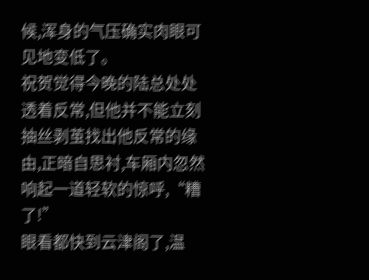候,浑身的气压确实肉眼可见地变低了。
祝贺觉得今晚的陆总处处透着反常,但他并不能立刻抽丝剥茧找出他反常的缘由,正暗自思衬,车厢内忽然响起一道轻软的惊呼,“糟了!”
眼看都快到云津阁了,温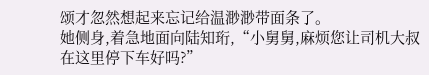颂才忽然想起来忘记给温渺渺带面条了。
她侧身,着急地面向陆知珩,“小舅舅,麻烦您让司机大叔在这里停下车好吗?”